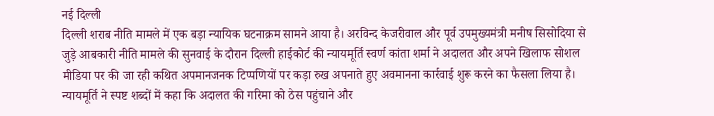नई दिल्ली
दिल्ली शराब नीति मामले में एक बड़ा न्यायिक घटनाक्रम सामने आया है। अरविन्द केजरीवाल और पूर्व उपमुख्यमंत्री मनीष सिसोदिया से जुड़े आबकारी नीति मामले की सुनवाई के दौरान दिल्ली हाईकोर्ट की न्यायमूर्ति स्वर्ण कांता शर्मा ने अदालत और अपने खिलाफ सोशल मीडिया पर की जा रही कथित अपमानजनक टिप्पणियों पर कड़ा रुख अपनाते हुए अवमानना कार्रवाई शुरू करने का फैसला लिया है। न्यायमूर्ति ने स्पष्ट शब्दों में कहा कि अदालत की गरिमा को ठेस पहुंचाने और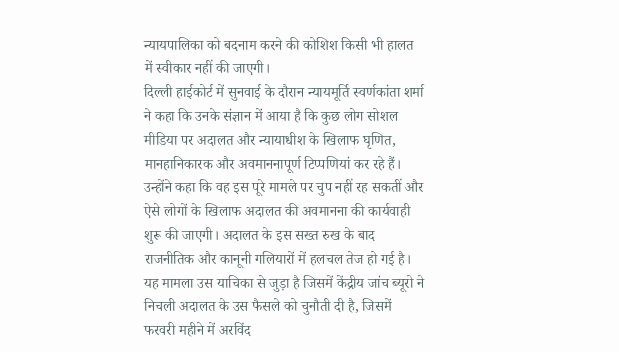न्यायपालिका को बदनाम करने की कोशिश किसी भी हालत में स्वीकार नहीं की जाएगी।
दिल्ली हाईकोर्ट में सुनवाई के दौरान न्यायमूर्ति स्वर्णकांता शर्मा ने कहा कि उनके संज्ञान में आया है कि कुछ लोग सोशल मीडिया पर अदालत और न्यायाधीश के खिलाफ घृणित, मानहानिकारक और अवमाननापूर्ण टिप्पणियां कर रहे हैं। उन्होंने कहा कि वह इस पूरे मामले पर चुप नहीं रह सकतीं और ऐसे लोगों के खिलाफ अदालत की अवमानना की कार्यवाही शुरू की जाएगी। अदालत के इस सख्त रुख के बाद राजनीतिक और कानूनी गलियारों में हलचल तेज हो गई है।
यह मामला उस याचिका से जुड़ा है जिसमें केंद्रीय जांच ब्यूरो ने निचली अदालत के उस फैसले को चुनौती दी है, जिसमें फरवरी महीने में अरविंद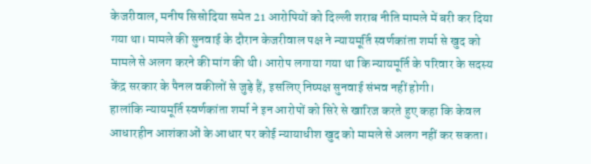केजरीवाल, मनीष सिसोदिया समेत 21 आरोपियों को दिल्ली शराब नीति मामले में बरी कर दिया गया था। मामले की सुनवाई के दौरान केजरीवाल पक्ष ने न्यायमूर्ति स्वर्णकांता शर्मा से खुद को मामले से अलग करने की मांग की थी। आरोप लगाया गया था कि न्यायमूर्ति के परिवार के सदस्य केंद्र सरकार के पैनल वकीलों से जुड़े हैं, इसलिए निष्पक्ष सुनवाई संभव नहीं होगी।
हालांकि न्यायमूर्ति स्वर्णकांता शर्मा ने इन आरोपों को सिरे से खारिज करते हुए कहा कि केवल आधारहीन आशंकाओं के आधार पर कोई न्यायाधीश खुद को मामले से अलग नहीं कर सकता।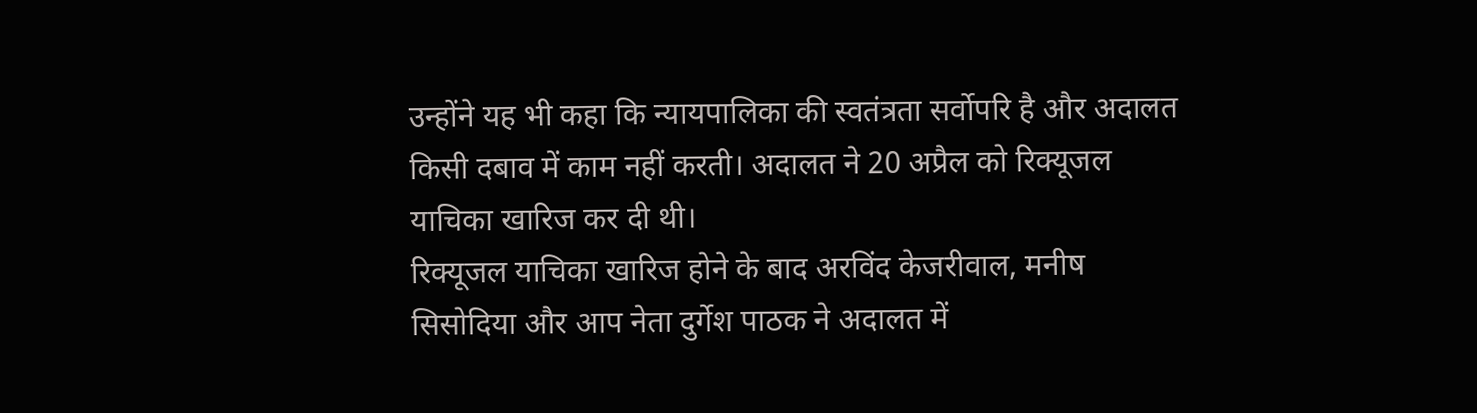उन्होंने यह भी कहा कि न्यायपालिका की स्वतंत्रता सर्वोपरि है और अदालत किसी दबाव में काम नहीं करती। अदालत ने 20 अप्रैल को रिक्यूजल याचिका खारिज कर दी थी।
रिक्यूजल याचिका खारिज होने के बाद अरविंद केजरीवाल, मनीष सिसोदिया और आप नेता दुर्गेश पाठक ने अदालत में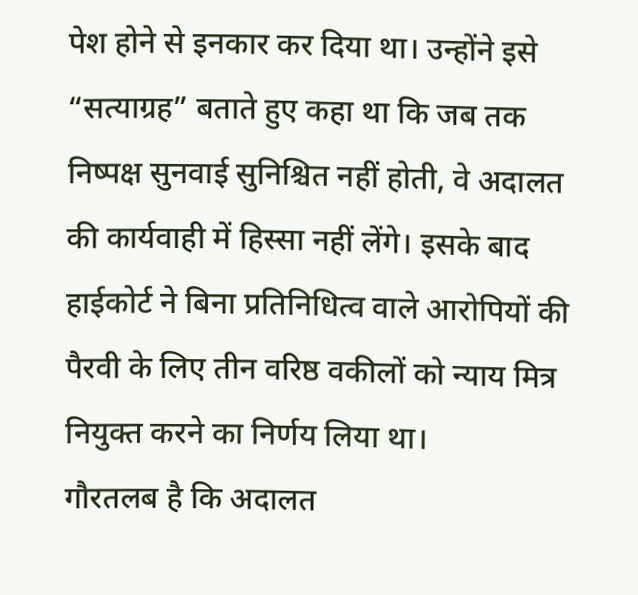पेश होने से इनकार कर दिया था। उन्होंने इसे “सत्याग्रह” बताते हुए कहा था कि जब तक निष्पक्ष सुनवाई सुनिश्चित नहीं होती, वे अदालत की कार्यवाही में हिस्सा नहीं लेंगे। इसके बाद हाईकोर्ट ने बिना प्रतिनिधित्व वाले आरोपियों की पैरवी के लिए तीन वरिष्ठ वकीलों को न्याय मित्र नियुक्त करने का निर्णय लिया था।
गौरतलब है कि अदालत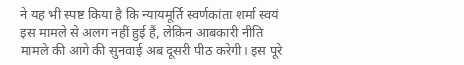ने यह भी स्पष्ट किया है कि न्यायमूर्ति स्वर्णकांता शर्मा स्वयं इस मामले से अलग नहीं हुई हैं, लेकिन आबकारी नीति मामले की आगे की सुनवाई अब दूसरी पीठ करेगी। इस पूरे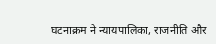घटनाक्रम ने न्यायपालिका, राजनीति और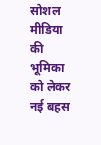सोशल मीडिया की भूमिका को लेकर नई बहस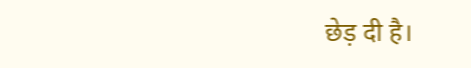छेड़ दी है।